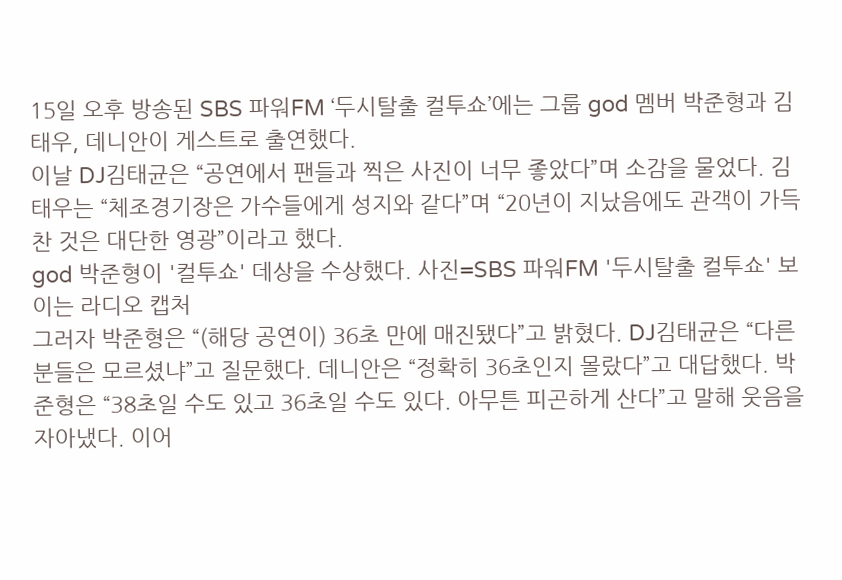15일 오후 방송된 SBS 파워FM ‘두시탈출 컬투쇼’에는 그룹 god 멤버 박준형과 김태우, 데니안이 게스트로 출연했다.
이날 DJ김태균은 “공연에서 팬들과 찍은 사진이 너무 좋았다”며 소감을 물었다. 김태우는 “체조경기장은 가수들에게 성지와 같다”며 “20년이 지났음에도 관객이 가득 찬 것은 대단한 영광”이라고 했다.
god 박준형이 '컬투쇼' 데상을 수상했다. 사진=SBS 파워FM '두시탈출 컬투쇼' 보이는 라디오 캡처
그러자 박준형은 “(해당 공연이) 36초 만에 매진됐다”고 밝혔다. DJ김태균은 “다른 분들은 모르셨냐”고 질문했다. 데니안은 “정확히 36초인지 몰랐다”고 대답했다. 박준형은 “38초일 수도 있고 36초일 수도 있다. 아무튼 피곤하게 산다”고 말해 웃음을 자아냈다. 이어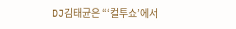DJ김태균은 “‘컬투쇼’에서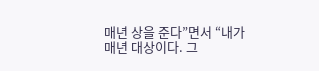매년 상을 준다”면서 “내가 매년 대상이다. 그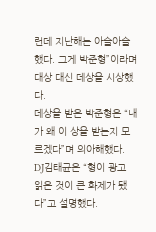런데 지난해는 아슬아슬했다. 그게 박준형”이라며 대상 대신 데상을 시상했다.
데상을 받은 박준형은 “내가 왜 이 상을 받는지 모르겠다”며 의아해했다. DJ김태균은 “형이 광고 읽은 것이 큰 화제가 됐다”고 설명했다.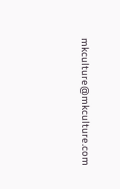mkculture@mkculture.com